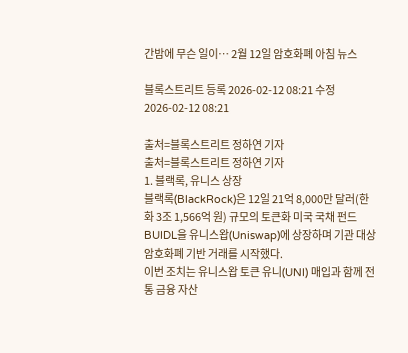간밤에 무슨 일이… 2월 12일 암호화폐 아침 뉴스

블록스트리트 등록 2026-02-12 08:21 수정 2026-02-12 08:21

출처=블록스트리트 정하연 기자
출처=블록스트리트 정하연 기자
1. 블랙록, 유니스 상장
블랙록(BlackRock)은 12일 21억 8,000만 달러(한화 3조 1,566억 원) 규모의 토큰화 미국 국채 펀드 BUIDL을 유니스왑(Uniswap)에 상장하며 기관 대상 암호화폐 기반 거래를 시작했다.
이번 조치는 유니스왑 토큰 유니(UNI) 매입과 함께 전통 금융 자산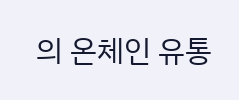의 온체인 유통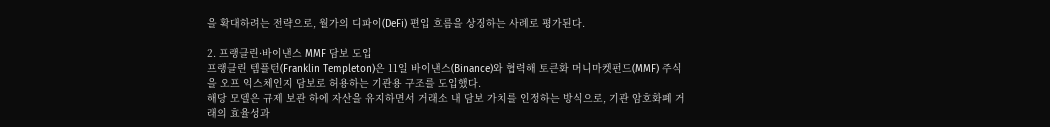을 확대하려는 전략으로, 월가의 디파이(DeFi) 편입 흐름을 상징하는 사례로 평가된다.

2. 프랭클린·바이낸스 MMF 담보 도입
프랭클린 템플턴(Franklin Templeton)은 11일 바이낸스(Binance)와 협력해 토큰화 머니마켓펀드(MMF) 주식을 오프 익스체인지 담보로 허용하는 기관용 구조를 도입했다.
해당 모델은 규제 보관 하에 자산을 유지하면서 거래소 내 담보 가치를 인정하는 방식으로, 기관 암호화폐 거래의 효율성과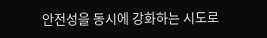안전성을 동시에 강화하는 시도로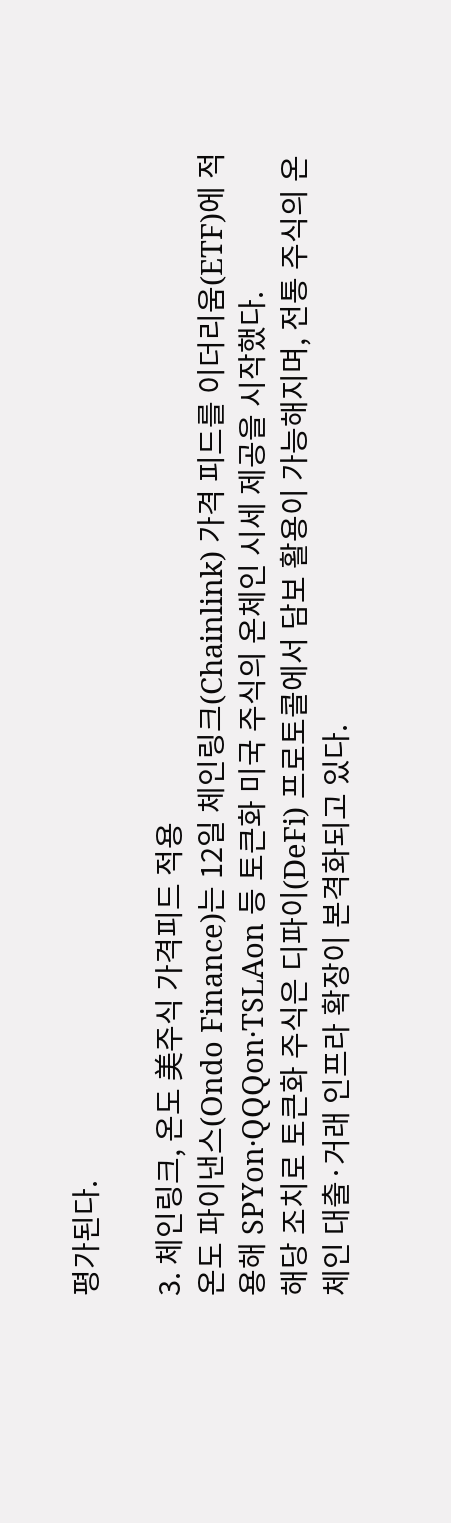평가된다.

3. 체인링크, 온도 美주식 가격피드 적용
온도 파이낸스(Ondo Finance)는 12일 체인링크(Chainlink) 가격 피드를 이더리움(ETF)에 적용해 SPYon·QQQon·TSLAon 등 토큰화 미국 주식의 온체인 시세 제공을 시작했다.
해당 조치로 토큰화 주식은 디파이(DeFi) 프로토콜에서 담보 활용이 가능해지며, 전통 주식의 온체인 대출·거래 인프라 확장이 본격화되고 있다.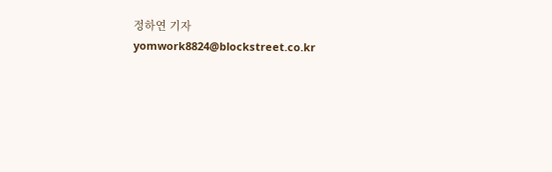정하연 기자 yomwork8824@blockstreet.co.kr